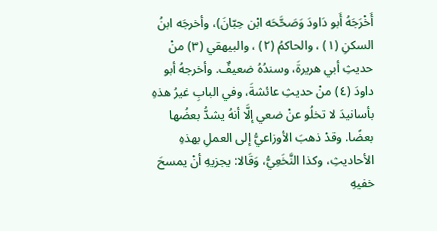أَخْرَجَهُ أَبو دَاودَ وَصَحَّحَه ابْن حِبّانَ)، وأخرجَه ابنُ السكنِ (١) ، والحاكمُ (٢) ، والبيهقي (٣) منْ حديثِ أبي هريرةَ، وسندُهُ ضعيفٌ. وأخرجهُ أبو داودَ (٤) منْ حديثِ عائشةَ، وفي البابِ غيرُ هذهِ بأسانيدَ لا تخلُو عنْ ضعي إلَّا أنهُ يشدُّ بعضُها بعضًا. وقدْ ذهبَ الأوزاعيُّ إلى العملِ بهذهِ الأحاديثِ، وكذا النَّخَعِيُّ، وَقَالا: يجزيهِ أنْ يمسحَ خفيهِ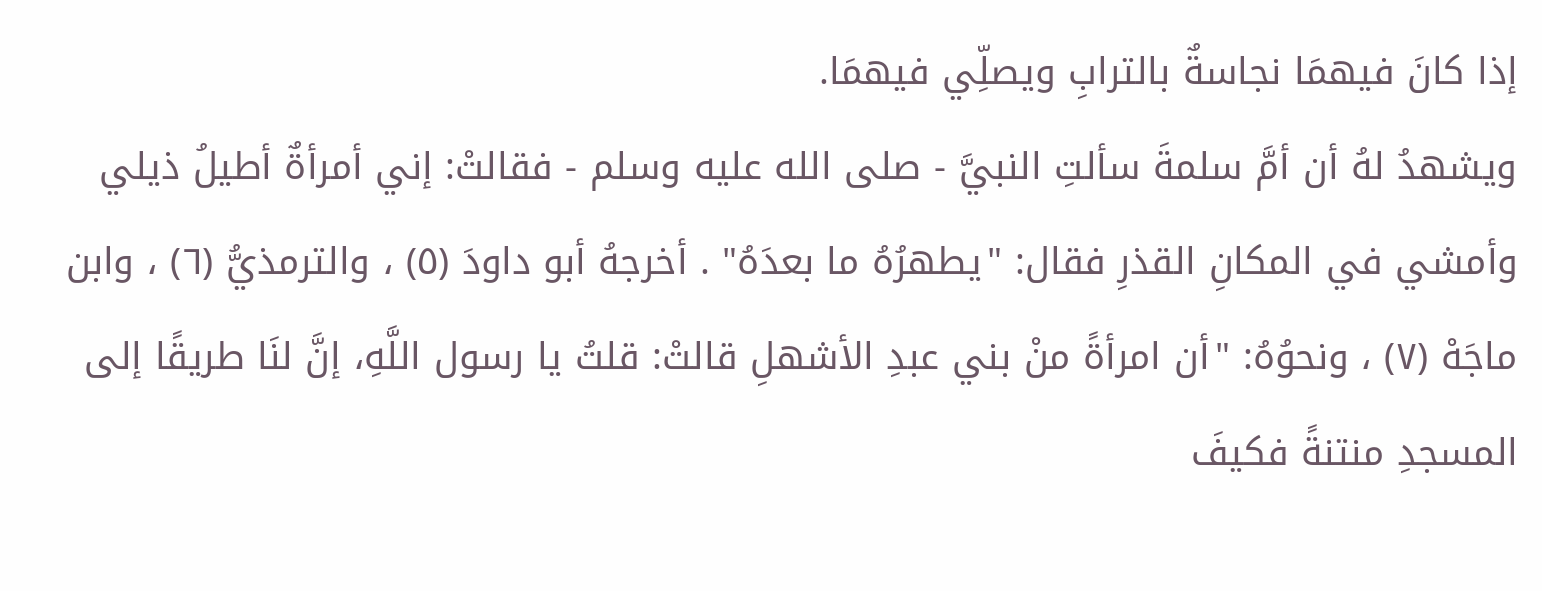إذا كانَ فيهمَا نجاسةٌ بالترابِ ويصلِّي فيهمَا.
ويشهدُ لهُ أن أمَّ سلمةَ سألتِ النبيَّ - صلى الله عليه وسلم - فقالتْ: إني أمرأةٌ أطيلُ ذيلي وأمشي في المكانِ القذرِ فقال: "يطهرُهُ ما بعدَهُ" . أخرجهُ أبو داودَ (٥) ، والترمذيُّ (٦) ، وابن ماجَهْ (٧) ، ونحوُهُ: "أن امرأةً منْ بني عبدِ الأشهلِ قالتْ: قلتُ يا رسول اللَّهِ، إنَّ لنَا طريقًا إلى المسجدِ منتنةً فكيفَ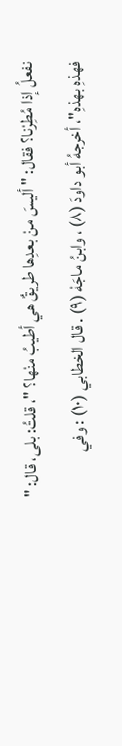نفعلُ إذا مُطِرْنا؟ فقال: " أليسَ منْ بعدِها طريقٌ هي أطيبُ منْها؟ "، قلتُ: بلى، قال: " فهذهِ بهذهِ"، أخرجهُ أبو داودَ (٨) ، وابنُ ماجَهْ (٩) . قال الخطابي (١٠) : وفي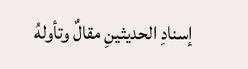إسنادِ الحديثينِ مقالٌ وتأولهُ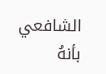الشافعي بأنهُ